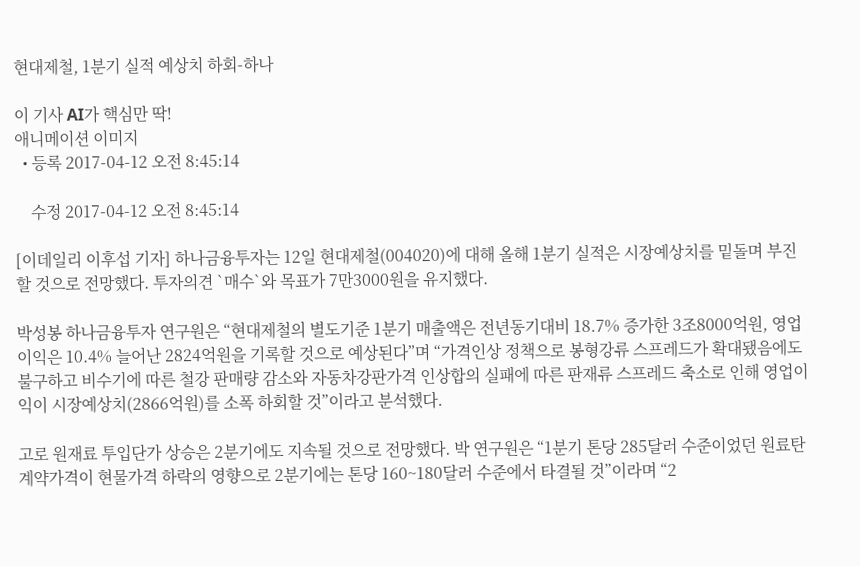현대제철, 1분기 실적 예상치 하회-하나

이 기사 AI가 핵심만 딱!
애니메이션 이미지
  • 등록 2017-04-12 오전 8:45:14

    수정 2017-04-12 오전 8:45:14

[이데일리 이후섭 기자] 하나금융투자는 12일 현대제철(004020)에 대해 올해 1분기 실적은 시장예상치를 밑돌며 부진할 것으로 전망했다. 투자의견 `매수`와 목표가 7만3000원을 유지했다.

박성봉 하나금융투자 연구원은 “현대제철의 별도기준 1분기 매출액은 전년동기대비 18.7% 증가한 3조8000억원, 영업이익은 10.4% 늘어난 2824억원을 기록할 것으로 예상된다”며 “가격인상 정책으로 봉형강류 스프레드가 확대됐음에도 불구하고 비수기에 따른 철강 판매량 감소와 자동차강판가격 인상합의 실패에 따른 판재류 스프레드 축소로 인해 영업이익이 시장예상치(2866억원)를 소폭 하회할 것”이라고 분석했다.

고로 원재료 투입단가 상승은 2분기에도 지속될 것으로 전망했다. 박 연구원은 “1분기 톤당 285달러 수준이었던 원료탄 계약가격이 현물가격 하락의 영향으로 2분기에는 톤당 160~180달러 수준에서 타결될 것”이라며 “2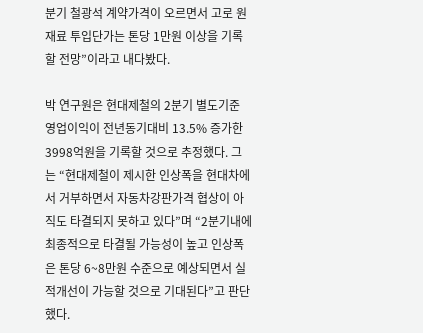분기 철광석 계약가격이 오르면서 고로 원재료 투입단가는 톤당 1만원 이상을 기록할 전망”이라고 내다봤다.

박 연구원은 현대제철의 2분기 별도기준 영업이익이 전년동기대비 13.5% 증가한 3998억원을 기록할 것으로 추정했다. 그는 “현대제철이 제시한 인상폭을 현대차에서 거부하면서 자동차강판가격 협상이 아직도 타결되지 못하고 있다”며 “2분기내에 최종적으로 타결될 가능성이 높고 인상폭은 톤당 6~8만원 수준으로 예상되면서 실적개선이 가능할 것으로 기대된다”고 판단했다.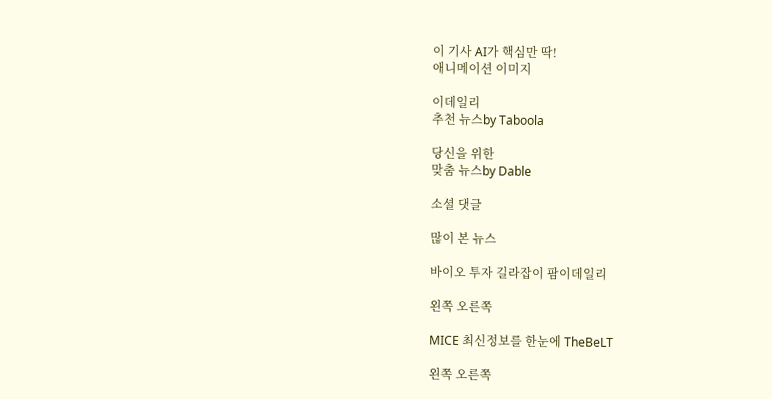이 기사 AI가 핵심만 딱!
애니메이션 이미지

이데일리
추천 뉴스by Taboola

당신을 위한
맞춤 뉴스by Dable

소셜 댓글

많이 본 뉴스

바이오 투자 길라잡이 팜이데일리

왼쪽 오른쪽

MICE 최신정보를 한눈에 TheBeLT

왼쪽 오른쪽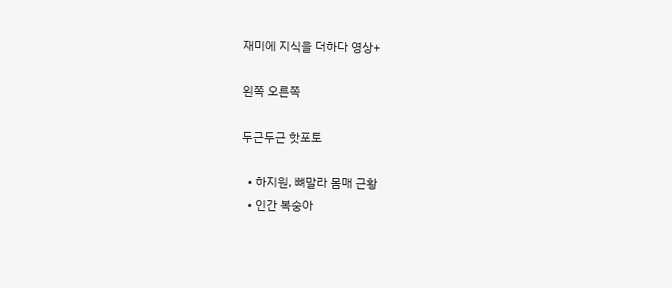재미에 지식을 더하다 영상+

왼쪽 오른쪽

두근두근 핫포토

  • 하지원, 뼈말라 몸매 근황
  • 인간 복숭아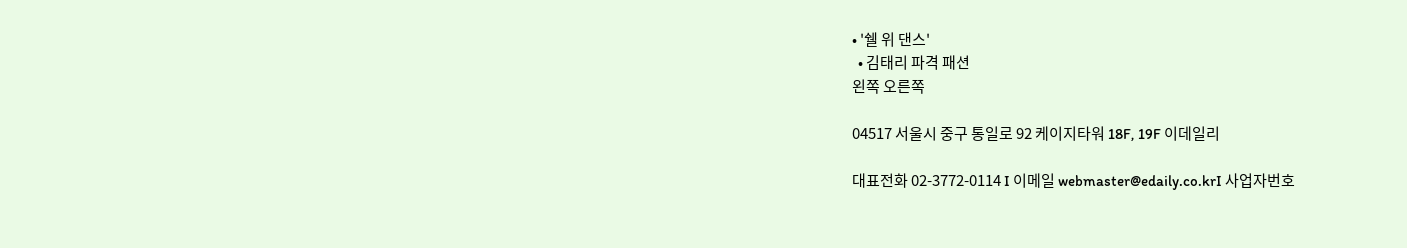• '쉘 위 댄스'
  • 김태리 파격 패션
왼쪽 오른쪽

04517 서울시 중구 통일로 92 케이지타워 18F, 19F 이데일리

대표전화 02-3772-0114 I 이메일 webmaster@edaily.co.krI 사업자번호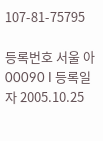107-81-75795

등록번호 서울 아 00090 I 등록일자 2005.10.25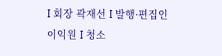I 회장 곽재선 I 발행·편집인 이익원 I 청소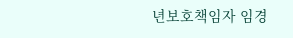년보호책임자 임경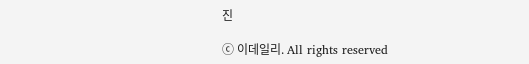진

ⓒ 이데일리. All rights reserved